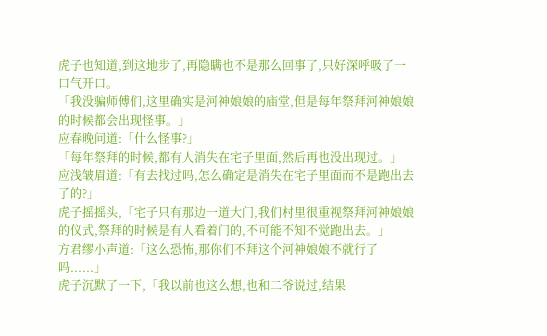虎子也知道,到这地步了,再隐瞒也不是那么回事了,只好深呼吸了一口气开口。
「我没骗师傅们,这里确实是河神娘娘的庙堂,但是每年祭拜河神娘娘的时候都会出现怪事。」
应春晚问道:「什么怪事?」
「每年祭拜的时候,都有人消失在宅子里面,然后再也没出现过。」
应浅皱眉道:「有去找过吗,怎么确定是消失在宅子里面而不是跑出去了的?」
虎子摇摇头,「宅子只有那边一道大门,我们村里很重视祭拜河神娘娘的仪式,祭拜的时候是有人看着门的,不可能不知不觉跑出去。」
方君缪小声道:「这么恐怖,那你们不拜这个河神娘娘不就行了吗......」
虎子沉默了一下,「我以前也这么想,也和二爷说过,结果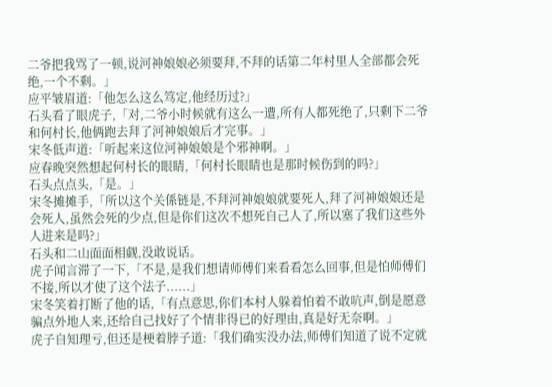二爷把我骂了一顿,说河神娘娘必须要拜,不拜的话第二年村里人全部都会死绝,一个不剩。」
应平皱眉道:「他怎么这么笃定,他经历过?」
石头看了眼虎子,「对,二爷小时候就有这么一遭,所有人都死绝了,只剩下二爷和何村长,他俩跑去拜了河神娘娘后才完事。」
宋冬低声道:「听起来这位河神娘娘是个邪神啊。」
应春晚突然想起何村长的眼睛,「何村长眼睛也是那时候伤到的吗?」
石头点点头,「是。」
宋冬摊摊手,「所以这个关係链是,不拜河神娘娘就要死人,拜了河神娘娘还是会死人,虽然会死的少点,但是你们这次不想死自己人了,所以塞了我们这些外人进来是吗?」
石头和二山面面相觑,没敢说话。
虎子闻言滞了一下,「不是,是我们想请师傅们来看看怎么回事,但是怕师傅们不接,所以才使了这个法子......」
宋冬笑着打断了他的话,「有点意思,你们本村人躲着怕着不敢吭声,倒是愿意骗点外地人来,还给自己找好了个情非得已的好理由,真是好无奈啊。」
虎子自知理亏,但还是梗着脖子道:「我们确实没办法,师傅们知道了说不定就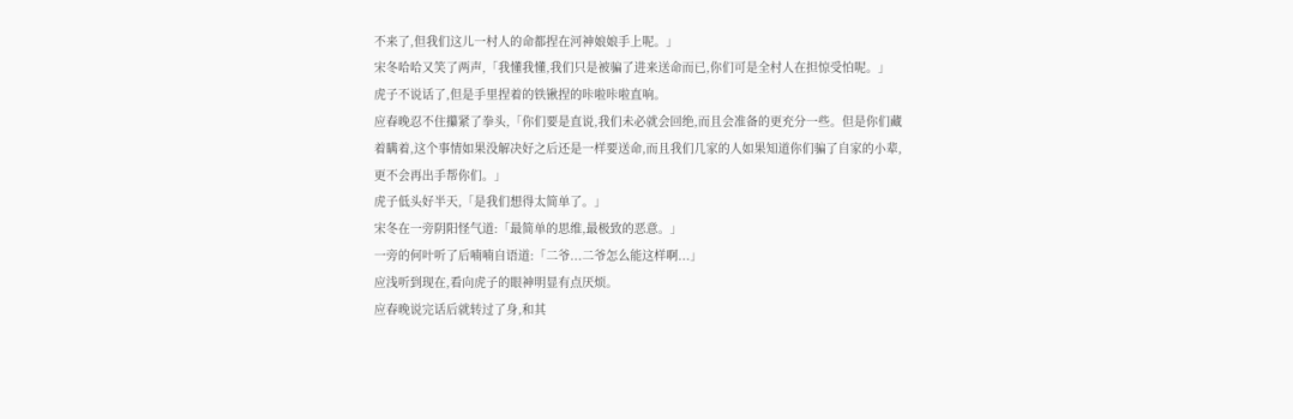不来了,但我们这儿一村人的命都捏在河神娘娘手上呢。」
宋冬哈哈又笑了两声,「我懂我懂,我们只是被骗了进来送命而已,你们可是全村人在担惊受怕呢。」
虎子不说话了,但是手里捏着的铁锹捏的咔啦咔啦直响。
应春晚忍不住攥紧了拳头,「你们要是直说,我们未必就会回绝,而且会准备的更充分一些。但是你们藏着瞒着,这个事情如果没解决好之后还是一样要送命,而且我们几家的人如果知道你们骗了自家的小辈,更不会再出手帮你们。」
虎子低头好半天,「是我们想得太简单了。」
宋冬在一旁阴阳怪气道:「最简单的思维,最极致的恶意。」
一旁的何叶听了后喃喃自语道:「二爷...二爷怎么能这样啊...」
应浅听到现在,看向虎子的眼神明显有点厌烦。
应春晚说完话后就转过了身,和其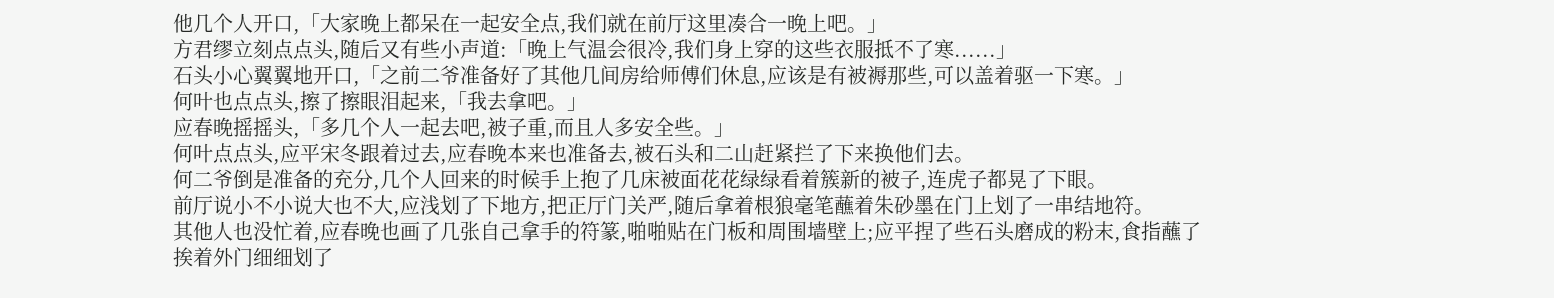他几个人开口,「大家晚上都呆在一起安全点,我们就在前厅这里凑合一晚上吧。」
方君缪立刻点点头,随后又有些小声道:「晚上气温会很冷,我们身上穿的这些衣服抵不了寒......」
石头小心翼翼地开口,「之前二爷准备好了其他几间房给师傅们休息,应该是有被褥那些,可以盖着驱一下寒。」
何叶也点点头,擦了擦眼泪起来,「我去拿吧。」
应春晚摇摇头,「多几个人一起去吧,被子重,而且人多安全些。」
何叶点点头,应平宋冬跟着过去,应春晚本来也准备去,被石头和二山赶紧拦了下来换他们去。
何二爷倒是准备的充分,几个人回来的时候手上抱了几床被面花花绿绿看着簇新的被子,连虎子都晃了下眼。
前厅说小不小说大也不大,应浅划了下地方,把正厅门关严,随后拿着根狼毫笔蘸着朱砂墨在门上划了一串结地符。
其他人也没忙着,应春晚也画了几张自己拿手的符篆,啪啪贴在门板和周围墙壁上;应平捏了些石头磨成的粉末,食指蘸了挨着外门细细划了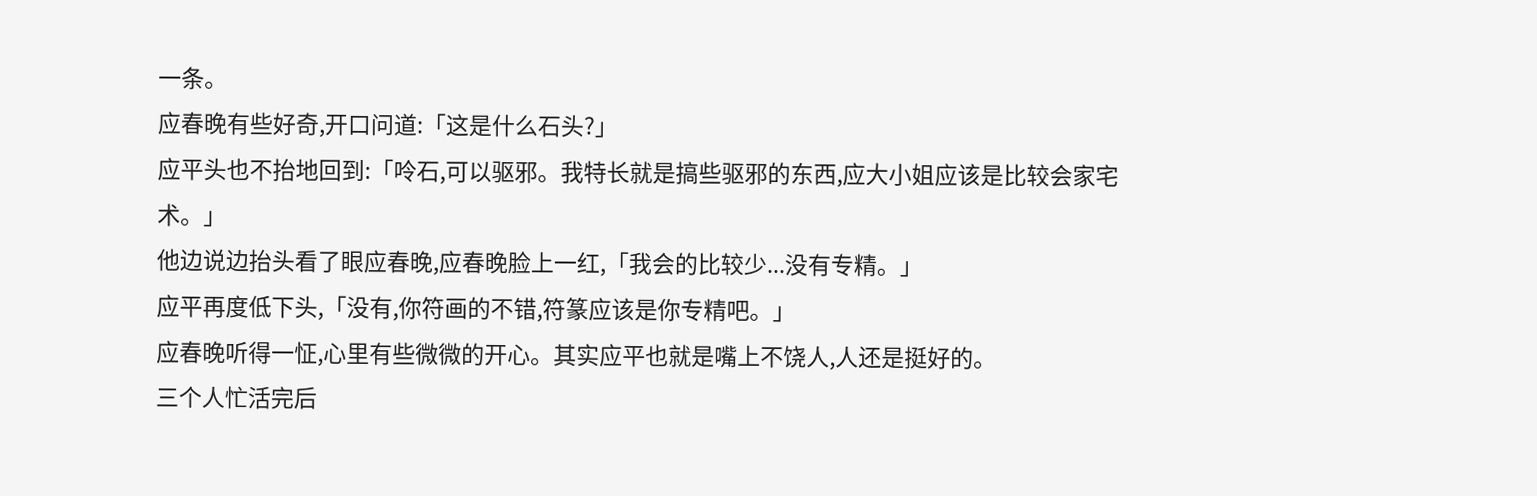一条。
应春晚有些好奇,开口问道:「这是什么石头?」
应平头也不抬地回到:「呤石,可以驱邪。我特长就是搞些驱邪的东西,应大小姐应该是比较会家宅术。」
他边说边抬头看了眼应春晚,应春晚脸上一红,「我会的比较少...没有专精。」
应平再度低下头,「没有,你符画的不错,符篆应该是你专精吧。」
应春晚听得一怔,心里有些微微的开心。其实应平也就是嘴上不饶人,人还是挺好的。
三个人忙活完后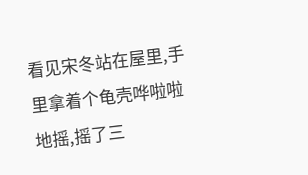看见宋冬站在屋里,手里拿着个龟壳哗啦啦地摇,摇了三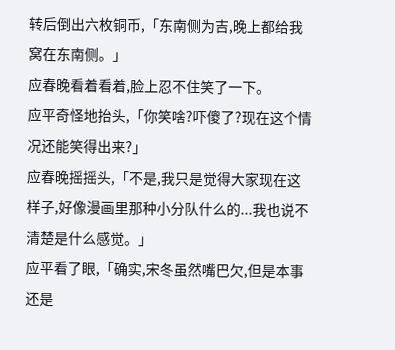转后倒出六枚铜币,「东南侧为吉,晚上都给我窝在东南侧。」
应春晚看着看着,脸上忍不住笑了一下。
应平奇怪地抬头,「你笑啥?吓傻了?现在这个情况还能笑得出来?」
应春晚摇摇头,「不是,我只是觉得大家现在这样子,好像漫画里那种小分队什么的...我也说不清楚是什么感觉。」
应平看了眼,「确实,宋冬虽然嘴巴欠,但是本事还是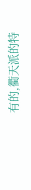有的,衢天派的特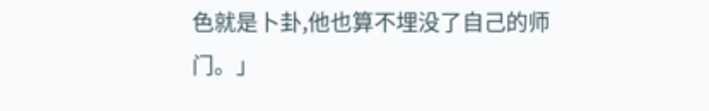色就是卜卦,他也算不埋没了自己的师门。」